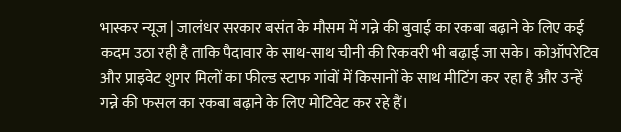भास्कर न्यूज | जालंधर सरकार बसंत के मौसम में गन्ने की बुवाई का रकबा बढ़ाने के लिए कई कदम उठा रही है ताकि पैदावार के साथ-साथ चीनी की रिकवरी भी बढ़ाई जा सके। कोऑपरेटिव और प्राइवेट शुगर मिलों का फील्ड स्टाफ गांवों में किसानों के साथ मीटिंग कर रहा है और उन्हें गन्ने की फसल का रकबा बढ़ाने के लिए मोटिवेट कर रहे हैं।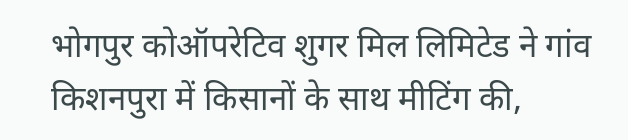भोगपुर कोऑपरेटिव शुगर मिल लिमिटेड ने गांव किशनपुरा में किसानों के साथ मीटिंग की,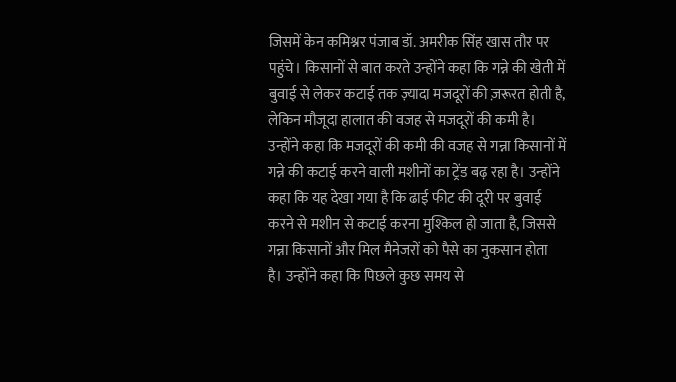जिसमें केन कमिश्नर पंजाब डॉ. अमरीक सिंह खास तौर पर पहुंचे। किसानों से बात करते उन्होंने कहा कि गन्ने की खेती में बुवाई से लेकर कटाई तक ज़्यादा मजदूरों की ज़रूरत होती है, लेकिन मौजूदा हालात की वजह से मजदूरों की कमी है। उन्होंने कहा कि मजदूरों की कमी की वजह से गन्ना किसानों में गन्ने की कटाई करने वाली मशीनों का ट्रेंड बढ़ रहा है। उन्होंने कहा कि यह देखा गया है कि ढाई फीट की दूरी पर बुवाई करने से मशीन से कटाई करना मुश्किल हो जाता है, जिससे गन्ना किसानों और मिल मैनेजरों को पैसे का नुकसान होता है। उन्होंने कहा कि पिछले कुछ समय से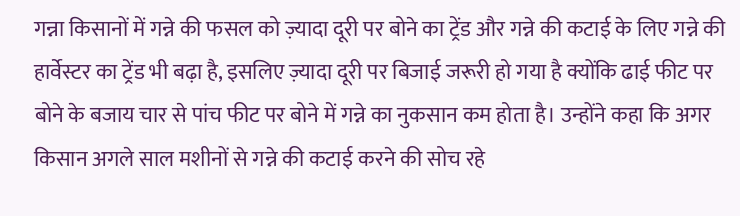गन्ना किसानों में गन्ने की फसल को ज़्यादा दूरी पर बोने का ट्रेंड और गन्ने की कटाई के लिए गन्ने की हार्वेस्टर का ट्रेंड भी बढ़ा है, इसलिए ज़्यादा दूरी पर बिजाई जरूरी हो गया है क्योंकि ढाई फीट पर बोने के बजाय चार से पांच फीट पर बोने में गन्ने का नुकसान कम होता है। उन्होंने कहा कि अगर किसान अगले साल मशीनों से गन्ने की कटाई करने की सोच रहे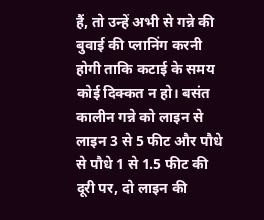हैं, तो उन्हें अभी से गन्ने की बुवाई की प्लानिंग करनी होगी ताकि कटाई के समय कोई दिक्कत न हो। बसंत कालीन गन्ने को लाइन से लाइन 3 से 5 फीट और पौधे से पौधे 1 से 1.5 फीट की दूरी पर, दो लाइन की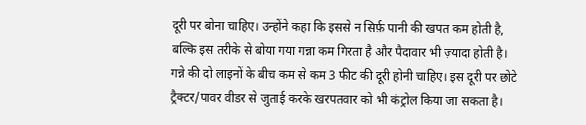दूरी पर बोना चाहिए। उन्होंने कहा कि इससे न सिर्फ़ पानी की खपत कम होती है, बल्कि इस तरीके से बोया गया गन्ना कम गिरता है और पैदावार भी ज़्यादा होती है। गन्ने की दो लाइनों के बीच कम से कम 3 फीट की दूरी होनी चाहिए। इस दूरी पर छोटे ट्रैक्टर/पावर वीडर से जुताई करके खरपतवार को भी कंट्रोल किया जा सकता है।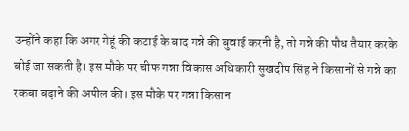उन्होंने कहा कि अगर गेहूं की कटाई के बाद गन्ने की बुवाई करनी है, तो गन्ने की पौध तैयार करके बोई जा सकती है। इस मौके पर चीफ गन्ना विकास अधिकारी सुखदीप सिंह ने किसानों से गन्ने का रकबा बढ़ाने की अपील की। इस मौके पर गन्ना किसान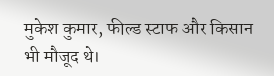मुकेश कुमार, फील्ड स्टाफ और किसान भी मौजूद थे।